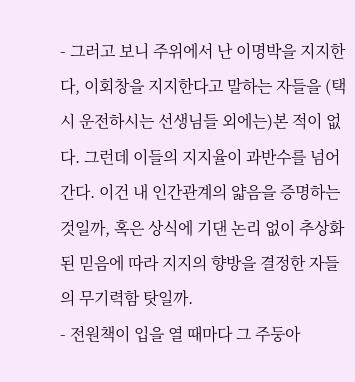- 그러고 보니 주위에서 난 이명박을 지지한다, 이회창을 지지한다고 말하는 자들을 (택시 운전하시는 선생님들 외에는)본 적이 없다. 그런데 이들의 지지율이 과반수를 넘어간다. 이건 내 인간관계의 얇음을 증명하는 것일까, 혹은 상식에 기댄 논리 없이 추상화된 믿음에 따라 지지의 향방을 결정한 자들의 무기력함 탓일까.
- 전원책이 입을 열 때마다 그 주둥아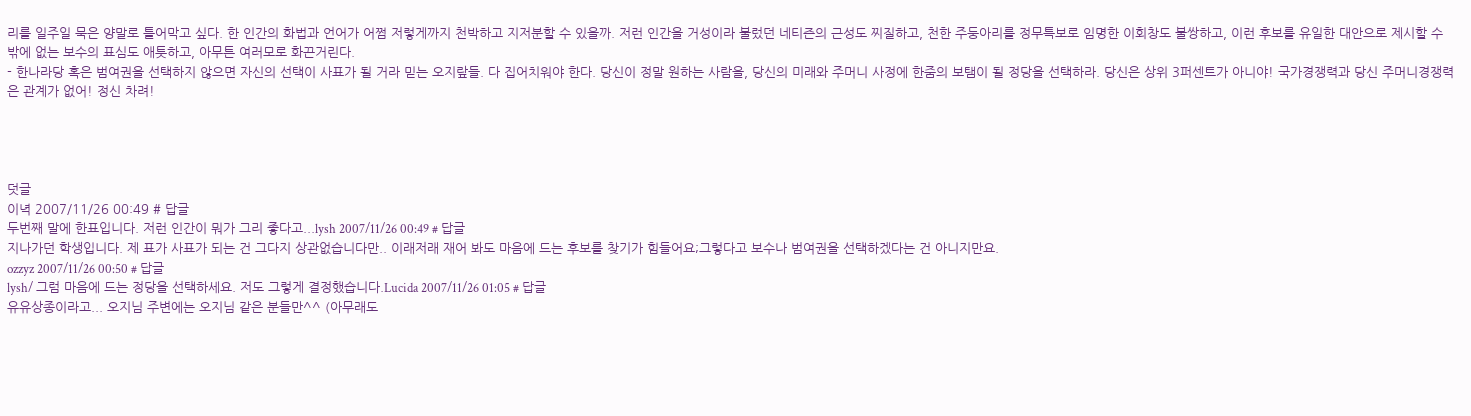리를 일주일 묵은 양말로 틀어막고 싶다. 한 인간의 화법과 언어가 어쩜 저렇게까지 천박하고 지저분할 수 있을까. 저런 인간을 거성이라 불렀던 네티즌의 근성도 찌질하고, 천한 주둥아리를 정무특보로 임명한 이회창도 불쌍하고, 이런 후보를 유일한 대안으로 제시할 수 밖에 없는 보수의 표심도 애틋하고, 아무튼 여러모로 화끈거린다.
- 한나라당 혹은 범여권을 선택하지 않으면 자신의 선택이 사표가 될 거라 믿는 오지랖들. 다 집어치워야 한다. 당신이 정말 원하는 사람을, 당신의 미래와 주머니 사정에 한줌의 보탬이 될 정당을 선택하라. 당신은 상위 3퍼센트가 아니야! 국가경쟁력과 당신 주머니경쟁력은 관계가 없어! 정신 차려!




덧글
이녁 2007/11/26 00:49 # 답글
두번째 말에 한표입니다. 저런 인간이 뭐가 그리 좋다고...lysh 2007/11/26 00:49 # 답글
지나가던 학생입니다. 제 표가 사표가 되는 건 그다지 상관없습니다만.. 이래저래 재어 봐도 마음에 드는 후보를 찾기가 힘들어요;그렇다고 보수나 범여권을 선택하겠다는 건 아니지만요.
ozzyz 2007/11/26 00:50 # 답글
lysh/ 그럼 마음에 드는 정당을 선택하세요. 저도 그렇게 결정했습니다.Lucida 2007/11/26 01:05 # 답글
유유상종이라고... 오지님 주변에는 오지님 같은 분들만^^ (아무래도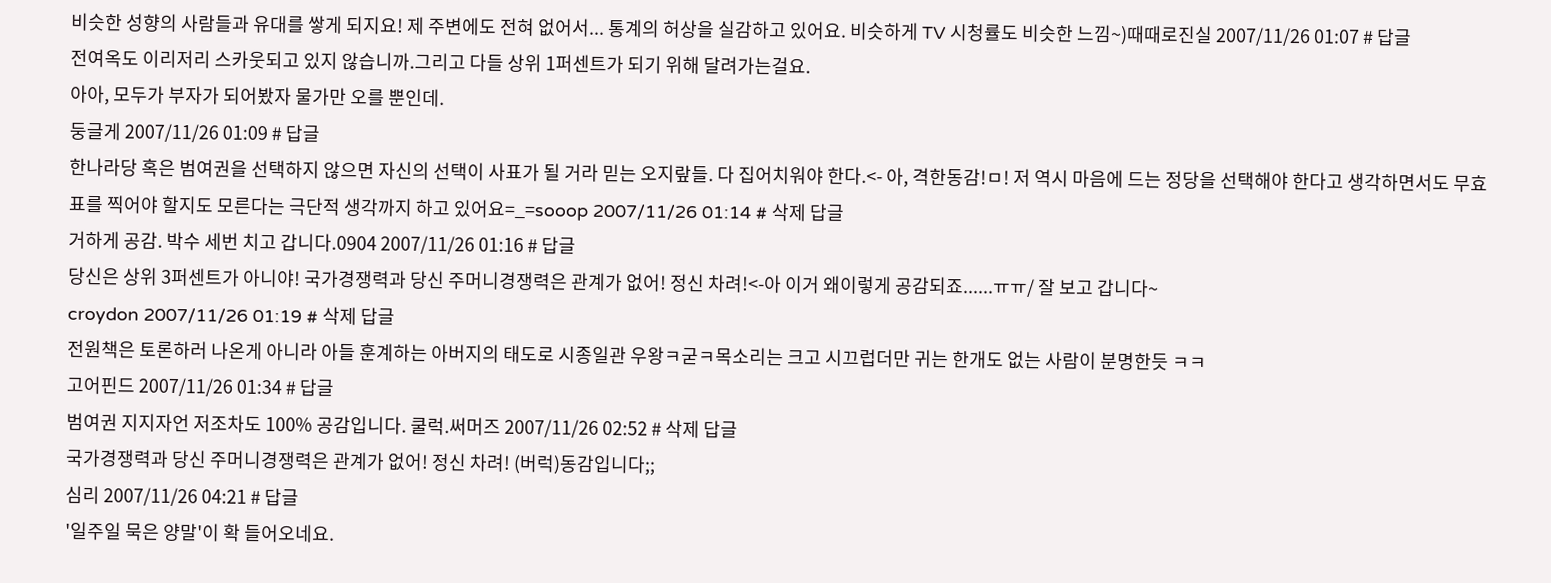비슷한 성향의 사람들과 유대를 쌓게 되지요! 제 주변에도 전혀 없어서... 통계의 허상을 실감하고 있어요. 비슷하게 TV 시청률도 비슷한 느낌~)때때로진실 2007/11/26 01:07 # 답글
전여옥도 이리저리 스카웃되고 있지 않습니까.그리고 다들 상위 1퍼센트가 되기 위해 달려가는걸요.
아아, 모두가 부자가 되어봤자 물가만 오를 뿐인데.
둥글게 2007/11/26 01:09 # 답글
한나라당 혹은 범여권을 선택하지 않으면 자신의 선택이 사표가 될 거라 믿는 오지랖들. 다 집어치워야 한다.<- 아, 격한동감!ㅁ! 저 역시 마음에 드는 정당을 선택해야 한다고 생각하면서도 무효표를 찍어야 할지도 모른다는 극단적 생각까지 하고 있어요=_=sooop 2007/11/26 01:14 # 삭제 답글
거하게 공감. 박수 세번 치고 갑니다.0904 2007/11/26 01:16 # 답글
당신은 상위 3퍼센트가 아니야! 국가경쟁력과 당신 주머니경쟁력은 관계가 없어! 정신 차려!<-아 이거 왜이렇게 공감되죠......ㅠㅠ/ 잘 보고 갑니다~
croydon 2007/11/26 01:19 # 삭제 답글
전원책은 토론하러 나온게 아니라 아들 훈계하는 아버지의 태도로 시종일관 우왕ㅋ굳ㅋ목소리는 크고 시끄럽더만 귀는 한개도 없는 사람이 분명한듯 ㅋㅋ
고어핀드 2007/11/26 01:34 # 답글
범여권 지지자언 저조차도 100% 공감입니다. 쿨럭.써머즈 2007/11/26 02:52 # 삭제 답글
국가경쟁력과 당신 주머니경쟁력은 관계가 없어! 정신 차려! (버럭)동감입니다;;
심리 2007/11/26 04:21 # 답글
'일주일 묵은 양말'이 확 들어오네요.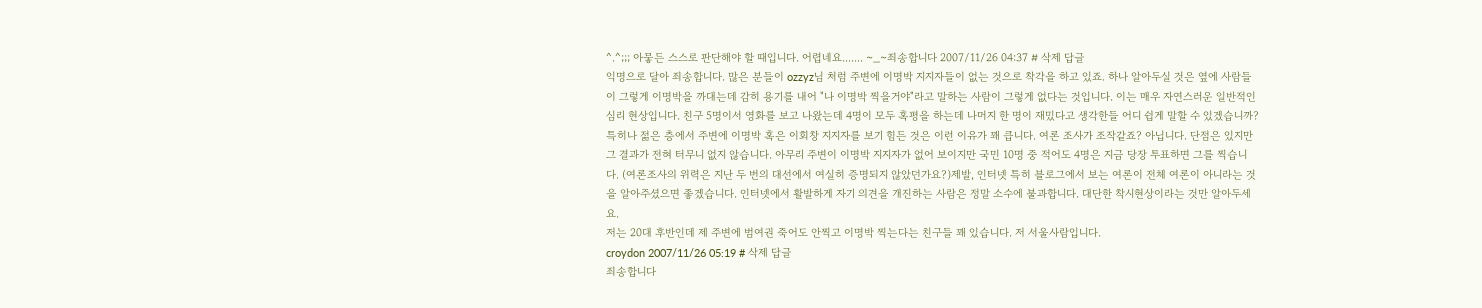^.^;;; 아뭏든 스스로 판단해야 할 때입니다. 어렵네요....... ~_~죄송합니다 2007/11/26 04:37 # 삭제 답글
익명으로 달아 죄송합니다. 많은 분들이 ozzyz님 처럼 주변에 이명박 지지자들이 없는 것으로 착각을 하고 있죠. 하나 알아두실 것은 옆에 사람들이 그렇게 이명박을 까대는데 감히 용기를 내어 "나 이명박 찍을거야"라고 말하는 사람이 그렇게 없다는 것입니다. 이는 매우 자연스러운 일반적인 심리 현상입니다. 친구 5명이서 영화를 보고 나왔는데 4명이 모두 혹평을 하는데 나머지 한 명이 재밌다고 생각한들 어디 쉽게 말할 수 있겠습니까? 특히나 젊은 층에서 주변에 이명박 혹은 이회창 지지자를 보기 힘든 것은 이런 이유가 꽤 큽니다. 여론 조사가 조작같죠? 아닙니다. 단점은 있지만 그 결과가 전혀 터무니 없지 않습니다. 아무리 주변이 이명박 지지자가 없어 보이지만 국민 10명 중 적어도 4명은 지금 당장 투표하면 그를 찍습니다. (여론조사의 위력은 지난 두 번의 대선에서 여실히 증명되지 않았던가요?)제발, 인터넷 특히 블로그에서 보는 여론이 전체 여론이 아니라는 것을 알아주셨으면 좋겠습니다. 인터넷에서 활발하게 자기 의견을 개진하는 사람은 정말 소수에 불과합니다. 대단한 착시현상이라는 것만 알아두세요.
저는 20대 후반인데 제 주변에 범여권 죽어도 안찍고 이명박 찍는다는 친구들 꽤 있습니다. 저 서울사람입니다.
croydon 2007/11/26 05:19 # 삭제 답글
죄송합니다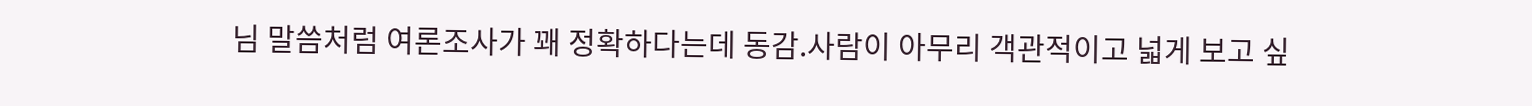님 말씀처럼 여론조사가 꽤 정확하다는데 동감.사람이 아무리 객관적이고 넓게 보고 싶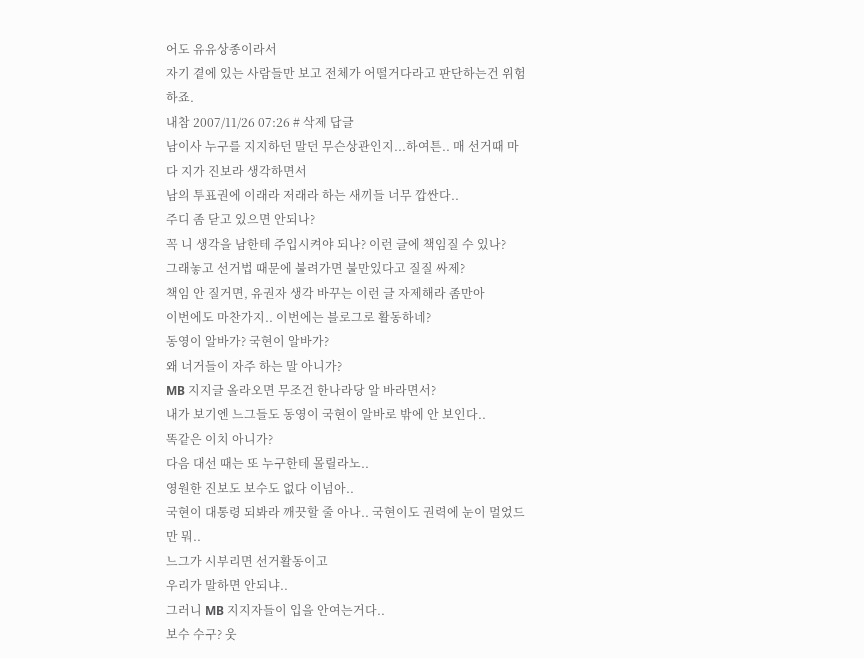어도 유유상종이라서
자기 곁에 있는 사람들만 보고 전체가 어떨거다라고 판단하는건 위험하죠.
내참 2007/11/26 07:26 # 삭제 답글
남이사 누구를 지지하던 말던 무슨상관인지...하여튼.. 매 선거때 마다 지가 진보라 생각하면서
남의 투표권에 이래라 저래라 하는 새끼들 너무 깝싼다..
주디 좀 닫고 있으면 안되나?
꼭 니 생각을 남한테 주입시켜야 되나? 이런 글에 책임질 수 있나?
그래놓고 선거법 때문에 불려가면 불만있다고 질질 싸제?
책임 안 질거면, 유권자 생각 바꾸는 이런 글 자제해라 좀만아
이번에도 마찬가지.. 이번에는 블로그로 활동하네?
동영이 알바가? 국현이 알바가?
왜 너거들이 자주 하는 말 아니가?
MB 지지글 올라오면 무조건 한나라당 알 바라면서?
내가 보기엔 느그들도 동영이 국현이 알바로 밖에 안 보인다..
똑같은 이치 아니가?
다음 대선 때는 또 누구한테 몰릴라노..
영원한 진보도 보수도 없다 이넘아..
국현이 대통령 되봐라 깨끗할 줄 아나.. 국현이도 권력에 눈이 멀었드만 뭐..
느그가 시부리면 선거활동이고
우리가 말하면 안되냐..
그러니 MB 지지자들이 입을 안여는거다..
보수 수구? 웃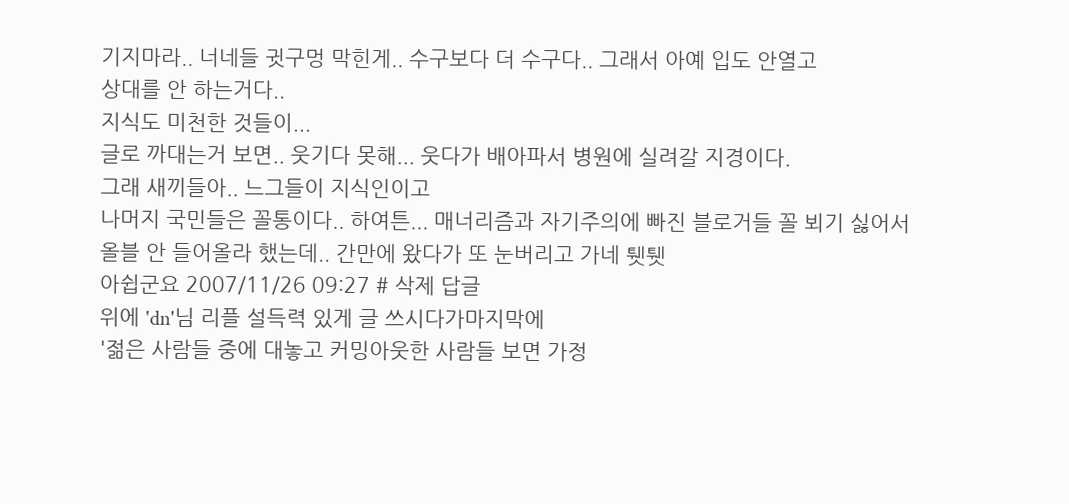기지마라.. 너네들 귓구멍 막힌게.. 수구보다 더 수구다.. 그래서 아예 입도 안열고
상대를 안 하는거다..
지식도 미천한 것들이...
글로 까대는거 보면.. 웃기다 못해... 웃다가 배아파서 병원에 실려갈 지경이다.
그래 새끼들아.. 느그들이 지식인이고
나머지 국민들은 꼴통이다.. 하여튼... 매너리즘과 자기주의에 빠진 블로거들 꼴 뵈기 싫어서
올블 안 들어올라 했는데.. 간만에 왔다가 또 눈버리고 가네 퉷퉷
아쉽군요 2007/11/26 09:27 # 삭제 답글
위에 'dn'님 리플 설득력 있게 글 쓰시다가마지막에
'젊은 사람들 중에 대놓고 커밍아웃한 사람들 보면 가정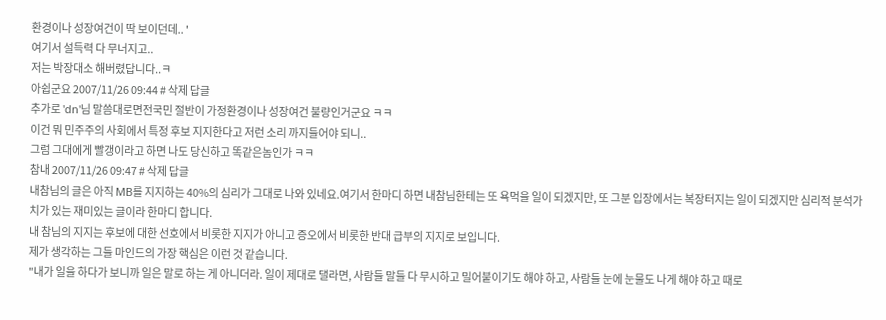환경이나 성장여건이 딱 보이던데.. '
여기서 설득력 다 무너지고..
저는 박장대소 해버렸답니다..ㅋ
아쉽군요 2007/11/26 09:44 # 삭제 답글
추가로 'dn'님 말씀대로면전국민 절반이 가정환경이나 성장여건 불량인거군요 ㅋㅋ
이건 뭐 민주주의 사회에서 특정 후보 지지한다고 저런 소리 까지들어야 되니..
그럼 그대에게 빨갱이라고 하면 나도 당신하고 똑같은놈인가 ㅋㅋ
참내 2007/11/26 09:47 # 삭제 답글
내참님의 글은 아직 MB를 지지하는 40%의 심리가 그대로 나와 있네요.여기서 한마디 하면 내참님한테는 또 욕먹을 일이 되겠지만, 또 그분 입장에서는 복장터지는 일이 되겠지만 심리적 분석가치가 있는 재미있는 글이라 한마디 합니다.
내 참님의 지지는 후보에 대한 선호에서 비롯한 지지가 아니고 증오에서 비롯한 반대 급부의 지지로 보입니다.
제가 생각하는 그들 마인드의 가장 핵심은 이런 것 같습니다.
"내가 일을 하다가 보니까 일은 말로 하는 게 아니더라. 일이 제대로 댈라면, 사람들 말들 다 무시하고 밀어붙이기도 해야 하고, 사람들 눈에 눈물도 나게 해야 하고 때로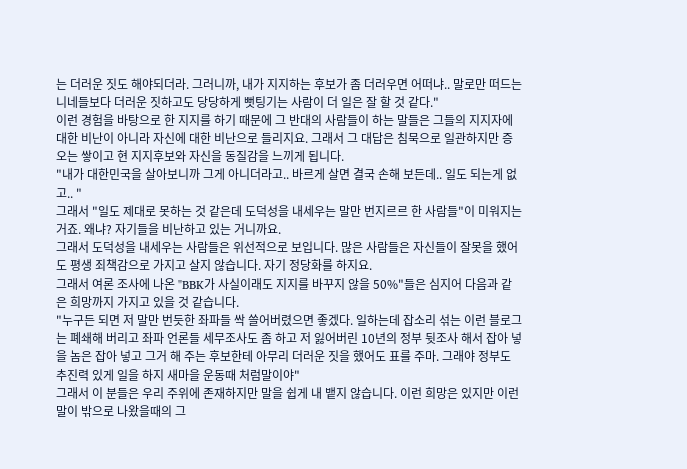는 더러운 짓도 해야되더라. 그러니까, 내가 지지하는 후보가 좀 더러우면 어떠냐.. 말로만 떠드는 니네들보다 더러운 짓하고도 당당하게 뻣팅기는 사람이 더 일은 잘 할 것 같다."
이런 경험을 바탕으로 한 지지를 하기 때문에 그 반대의 사람들이 하는 말들은 그들의 지지자에 대한 비난이 아니라 자신에 대한 비난으로 들리지요. 그래서 그 대답은 침묵으로 일관하지만 증오는 쌓이고 현 지지후보와 자신을 동질감을 느끼게 됩니다.
"내가 대한민국을 살아보니까 그게 아니더라고.. 바르게 살면 결국 손해 보든데.. 일도 되는게 없고.. "
그래서 "일도 제대로 못하는 것 같은데 도덕성을 내세우는 말만 번지르르 한 사람들"이 미워지는 거죠. 왜냐? 자기들을 비난하고 있는 거니까요.
그래서 도덕성을 내세우는 사람들은 위선적으로 보입니다. 많은 사람들은 자신들이 잘못을 했어도 평생 죄책감으로 가지고 살지 않습니다. 자기 정당화를 하지요.
그래서 여론 조사에 나온 "BBK가 사실이래도 지지를 바꾸지 않을 50%"들은 심지어 다음과 같은 희망까지 가지고 있을 것 같습니다.
"누구든 되면 저 말만 번듯한 좌파들 싹 쓸어버렸으면 좋겠다. 일하는데 잡소리 섞는 이런 블로그는 폐쇄해 버리고 좌파 언론들 세무조사도 좀 하고 저 잃어버린 10년의 정부 뒷조사 해서 잡아 넣을 놈은 잡아 넣고 그거 해 주는 후보한테 아무리 더러운 짓을 했어도 표를 주마. 그래야 정부도 추진력 있게 일을 하지 새마을 운동때 처럼말이야"
그래서 이 분들은 우리 주위에 존재하지만 말을 쉽게 내 뱉지 않습니다. 이런 희망은 있지만 이런 말이 밖으로 나왔을때의 그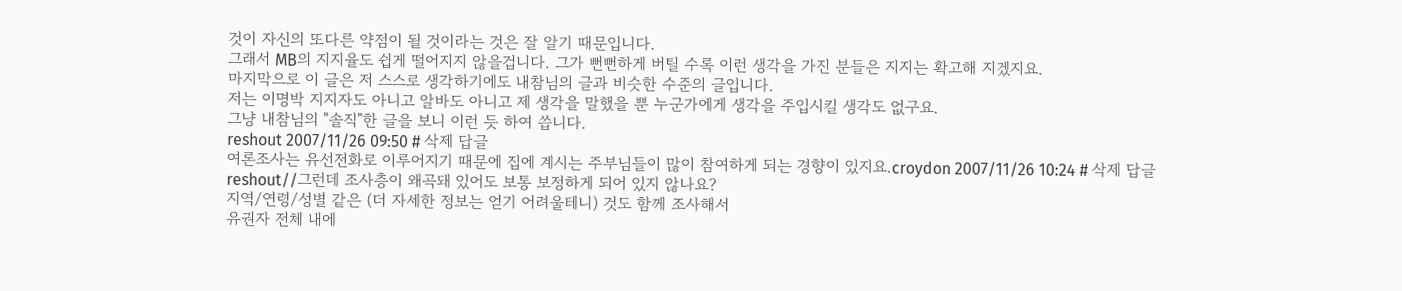것이 자신의 또다른 약점이 될 것이라는 것은 잘 알기 때문입니다.
그래서 MB의 지지율도 쉽게 떨어지지 않을겁니다. 그가 뻔뻔하게 버틸 수록 이런 생각을 가진 분들은 지지는 확고해 지겠지요.
마지막으로 이 글은 저 스스로 생각하기에도 내참님의 글과 비슷한 수준의 글입니다.
저는 이명박 지지자도 아니고 알바도 아니고 제 생각을 말했을 뿐 누군가에게 생각을 주입시킬 생각도 없구요.
그냥 내참님의 "솔직"한 글을 보니 이런 듯 하여 씁니다.
reshout 2007/11/26 09:50 # 삭제 답글
여론조사는 유선전화로 이루어지기 때문에 집에 계시는 주부님들이 많이 참여하게 되는 경향이 있지요.croydon 2007/11/26 10:24 # 삭제 답글
reshout//그런데 조사층이 왜곡돼 있어도 보통 보정하게 되어 있지 않나요?
지역/연령/성별 같은 (더 자세한 정보는 얻기 어려울테니) 것도 함께 조사해서
유권자 전체 내에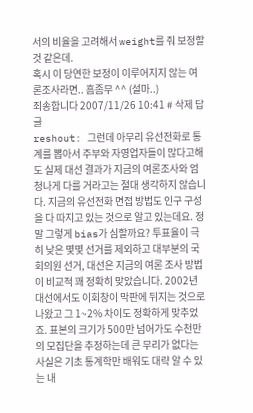서의 비율을 고려해서 weight를 줘 보정할 것 같은데.
혹시 이 당연한 보정이 이루어지지 않는 여론조사라면.. 흠좀무 ^^ (설마..)
죄송합니다 2007/11/26 10:41 # 삭제 답글
reshout: 그런데 아무리 유선전화로 통계를 뽑아서 주부와 자영업자들이 많다고해도 실제 대선 결과가 지금의 여론조사와 엄청나게 다를 거라고는 절대 생각하지 않습니다. 지금의 유선전화 면접 방법도 인구 구성을 다 따지고 있는 것으로 알고 있는데요. 정말 그렇게 bias가 심할까요? 투표율이 극히 낮은 몇몇 선거를 제외하고 대부분의 국회의원 선거, 대선은 지금의 여론 조사 방법이 비교적 꽤 정확히 맞았습니다. 2002년 대선에서도 이회창이 막판에 뒤지는 것으로 나왔고 그 1~2% 차이도 정확하게 맞추었죠. 표본의 크기가 500만 넘어가도 수천만의 모집단을 추정하는데 큰 무리가 없다는 사실은 기초 통계학만 배워도 대략 알 수 있는 내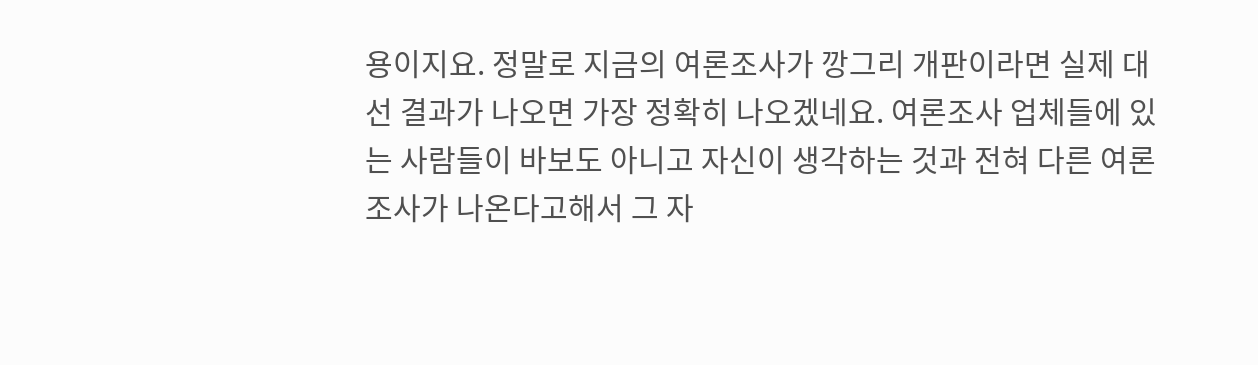용이지요. 정말로 지금의 여론조사가 깡그리 개판이라면 실제 대선 결과가 나오면 가장 정확히 나오겠네요. 여론조사 업체들에 있는 사람들이 바보도 아니고 자신이 생각하는 것과 전혀 다른 여론 조사가 나온다고해서 그 자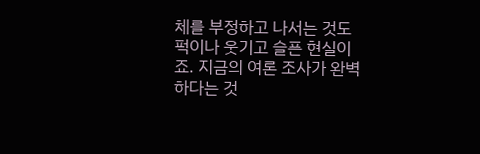체를 부정하고 나서는 것도 퍽이나 웃기고 슬픈 현실이죠. 지금의 여론 조사가 완벽하다는 것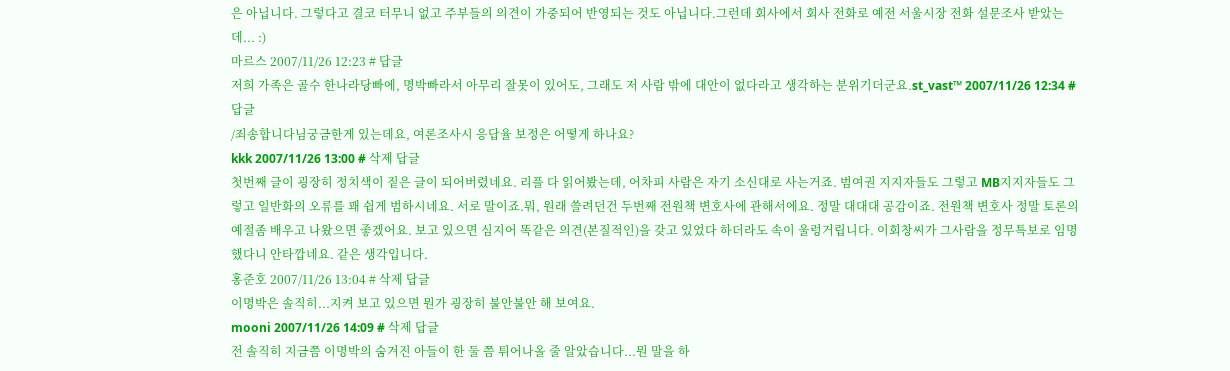은 아닙니다. 그렇다고 결코 터무니 없고 주부들의 의견이 가중되어 반영되는 것도 아닙니다.그런데 회사에서 회사 전화로 예전 서울시장 전화 설문조사 받았는데... :)
마르스 2007/11/26 12:23 # 답글
저희 가족은 골수 한나라당빠에, 명박빠라서 아무리 잘못이 있어도, 그래도 저 사람 밖에 대안이 없다라고 생각하는 분위기더군요.st_vast™ 2007/11/26 12:34 # 답글
/죄송합니다님궁금한게 있는데요, 여론조사시 응답율 보정은 어떻게 하나요?
kkk 2007/11/26 13:00 # 삭제 답글
첫번째 글이 굉장히 정치색이 짙은 글이 되어버렸네요. 리플 다 읽어봤는데, 어차피 사람은 자기 소신대로 사는거죠. 범여권 지지자들도 그렇고 MB지지자들도 그렇고 일반화의 오류를 꽤 쉽게 범하시네요. 서로 말이죠.뭐, 원래 쓸려던건 두번째 전원책 변호사에 관해서에요. 정말 대대대 공감이죠. 전원책 변호사 정말 토론의 예절좀 배우고 나왔으면 좋겠어요. 보고 있으면 심지어 똑같은 의견(본질적인)을 갖고 있었다 하더라도 속이 울렁거립니다. 이회창씨가 그사람을 정무특보로 임명했다니 안타깝네요. 같은 생각입니다.
홍준호 2007/11/26 13:04 # 삭제 답글
이명박은 솔직히...지켜 보고 있으면 뭔가 굉장히 불안불안 해 보여요.
mooni 2007/11/26 14:09 # 삭제 답글
전 솔직히 지금쯤 이명박의 숨겨진 아들이 한 둘 쯤 튀어나올 줄 알았습니다...뭔 말을 하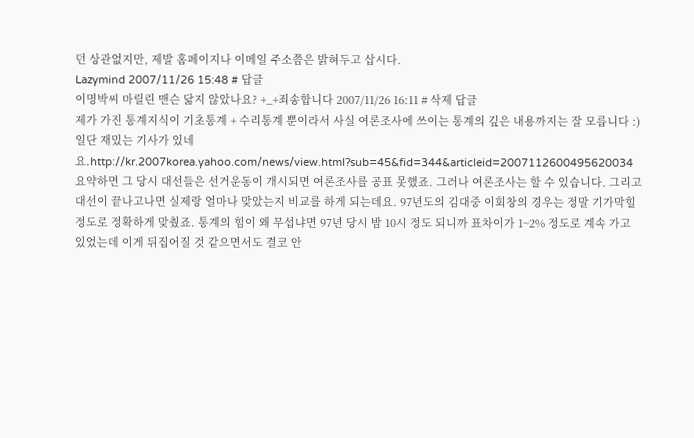던 상관없지만, 제발 홈페이지나 이메일 주소쯤은 밝혀두고 삽시다.
Lazymind 2007/11/26 15:48 # 답글
이명박씨 마릴린 맨슨 닮지 않았나요? +_+죄송합니다 2007/11/26 16:11 # 삭제 답글
제가 가진 통계지식이 기초통계 + 수리통계 뿐이라서 사실 여론조사에 쓰이는 통계의 깊은 내용까지는 잘 모릅니다 :) 일단 재밌는 기사가 있네요.http://kr.2007korea.yahoo.com/news/view.html?sub=45&fid=344&articleid=2007112600495620034
요약하면 그 당시 대선들은 선거운동이 개시되면 여론조사를 공표 못했죠. 그러나 여론조사는 할 수 있습니다. 그리고 대선이 끝나고나면 실제랑 얼마나 맞았는지 비교를 하게 되는데요. 97년도의 김대중 이회창의 경우는 정말 기가막힐 정도로 정확하게 맞췄죠. 통계의 힘이 왜 무섭냐면 97년 당시 밤 10시 정도 되니까 표차이가 1~2% 정도로 계속 가고 있었는데 이게 뒤집어질 것 같으면서도 결코 안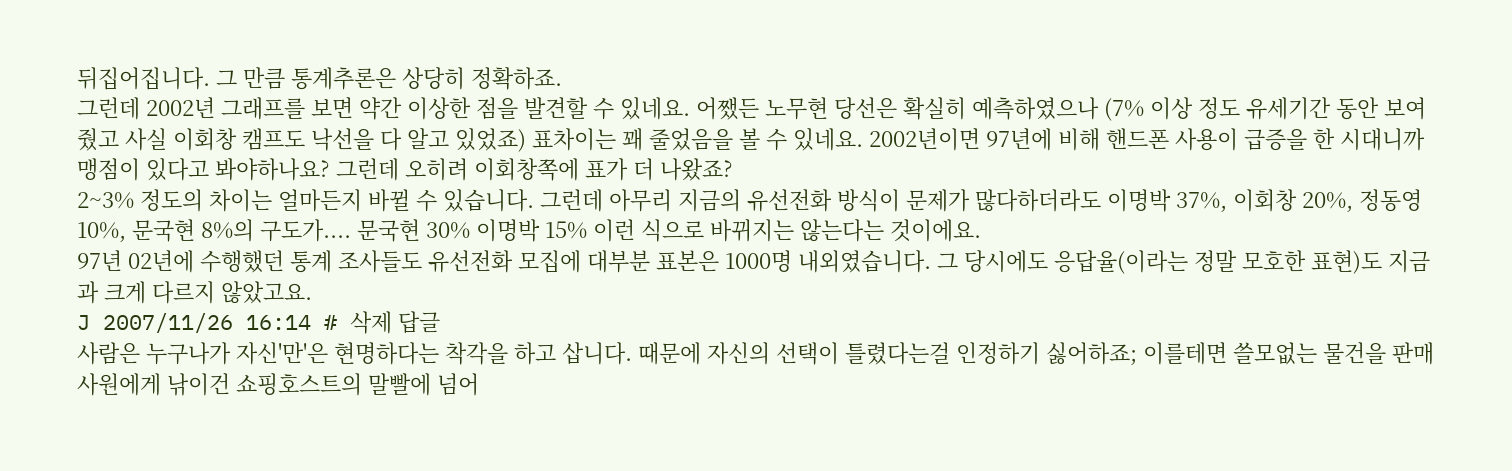뒤집어집니다. 그 만큼 통계추론은 상당히 정확하죠.
그런데 2002년 그래프를 보면 약간 이상한 점을 발견할 수 있네요. 어쨌든 노무현 당선은 확실히 예측하였으나 (7% 이상 정도 유세기간 동안 보여줬고 사실 이회창 캠프도 낙선을 다 알고 있었죠) 표차이는 꽤 줄었음을 볼 수 있네요. 2002년이면 97년에 비해 핸드폰 사용이 급증을 한 시대니까 맹점이 있다고 봐야하나요? 그런데 오히려 이회창쪽에 표가 더 나왔죠?
2~3% 정도의 차이는 얼마든지 바뀔 수 있습니다. 그런데 아무리 지금의 유선전화 방식이 문제가 많다하더라도 이명박 37%, 이회창 20%, 정동영 10%, 문국현 8%의 구도가.... 문국현 30% 이명박 15% 이런 식으로 바뀌지는 않는다는 것이에요.
97년 02년에 수행했던 통계 조사들도 유선전화 모집에 대부분 표본은 1000명 내외였습니다. 그 당시에도 응답율(이라는 정말 모호한 표현)도 지금과 크게 다르지 않았고요.
J 2007/11/26 16:14 # 삭제 답글
사람은 누구나가 자신'만'은 현명하다는 착각을 하고 삽니다. 때문에 자신의 선택이 틀렸다는걸 인정하기 싫어하죠; 이를테면 쓸모없는 물건을 판매사원에게 낚이건 쇼핑호스트의 말빨에 넘어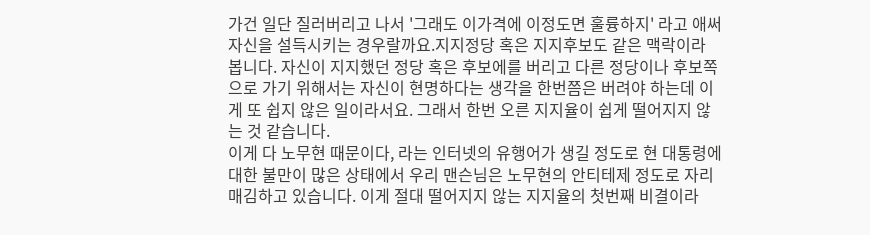가건 일단 질러버리고 나서 '그래도 이가격에 이정도면 훌륭하지' 라고 애써 자신을 설득시키는 경우랄까요.지지정당 혹은 지지후보도 같은 맥락이라 봅니다. 자신이 지지했던 정당 혹은 후보에를 버리고 다른 정당이나 후보쪽으로 가기 위해서는 자신이 현명하다는 생각을 한번쯤은 버려야 하는데 이게 또 쉽지 않은 일이라서요. 그래서 한번 오른 지지율이 쉽게 떨어지지 않는 것 같습니다.
이게 다 노무현 때문이다, 라는 인터넷의 유행어가 생길 정도로 현 대통령에 대한 불만이 많은 상태에서 우리 맨슨님은 노무현의 안티테제 정도로 자리매김하고 있습니다. 이게 절대 떨어지지 않는 지지율의 첫번째 비결이라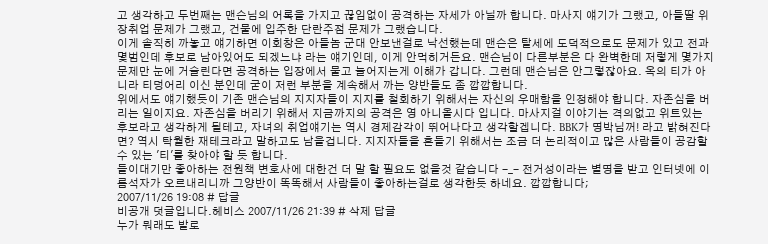고 생각하고 두번째는 맨슨님의 어록을 가지고 끊임없이 공격하는 자세가 아닐까 합니다. 마사지 얘기가 그랬고, 아들딸 위장취업 문제가 그랬고, 건물에 입주한 단란주점 문제가 그랬습니다.
이게 솔직히 까놓고 얘기하면 이회창은 아들놈 군대 안보낸걸로 낙선했는데 맨슨은 탈세에 도덕적으로도 문제가 있고 전과 몇범인데 후보로 남아있어도 되겠느냐 라는 얘기인데, 이게 안먹히거든요. 맨슨님이 다른부분은 다 완벽한데 저렇게 몇가지 문제만 눈에 거슬린다면 공격하는 입장에서 물고 늘어지는게 이해가 갑니다. 그런데 맨슨님은 안그렇잖아요. 옥의 티가 아니라 티덩어리 이신 분인데 굳이 저런 부분을 계속해서 까는 양반들도 좀 깝깝합니다.
위에서도 얘기했듯이 기존 맨슨님의 지지자들이 지지를 철회하기 위해서는 자신의 우매함을 인정해야 합니다. 자존심을 버리는 일이지요. 자존심을 버리기 위해서 지금까지의 공격은 영 아니올시다 입니다. 마사지걸 이야기는 격의없고 위트있는 후보라고 생각하게 될테고, 자녀의 취업얘기는 역시 경제감각이 뛰어나다고 생각할겝니다. BBK가 명박님꺼! 라고 밝혀진다면? 역시 탁월한 재테크라고 말하고도 남을겁니다. 지지자들을 흔들기 위해서는 조금 더 논리적이고 많은 사람들이 공감할 수 있는 '티'를 찾아야 할 듯 합니다.
들이대기만 좋아하는 전원책 변호사에 대한건 더 말 할 필요도 없을것 같습니다 -_- 전거성이라는 별명을 받고 인터넷에 이름석자가 오르내리니까 그양반이 똑똑해서 사람들이 좋아하는걸로 생각한듯 하네요. 깝깝합니다;
2007/11/26 19:08 # 답글
비공개 덧글입니다.헤비스 2007/11/26 21:39 # 삭제 답글
누가 뭐래도 발로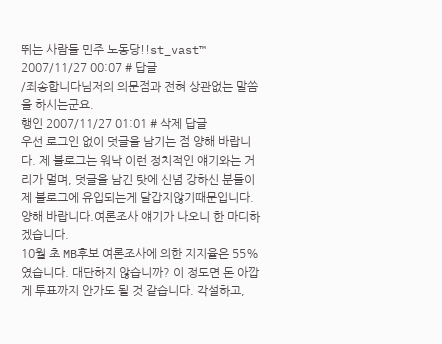뛰는 사람들 민주 노동당!!st_vast™ 2007/11/27 00:07 # 답글
/죄송합니다님저의 의문점과 전혀 상관없는 말씀을 하시는군요.
행인 2007/11/27 01:01 # 삭제 답글
우선 로그인 없이 덧글을 남기는 점 양해 바랍니다. 제 블로그는 워낙 이런 정치적인 얘기와는 거리가 멀며, 덧글을 남긴 탓에 신념 강하신 분들이 제 블로그에 유입되는게 달갑지않기때문입니다. 양해 바랍니다.여론조사 얘기가 나오니 한 마디하겠습니다.
10월 초 MB후보 여론조사에 의한 지지율은 55%였습니다. 대단하지 않습니까? 이 정도면 돈 아깝게 투표까지 안가도 될 것 같습니다. 각설하고,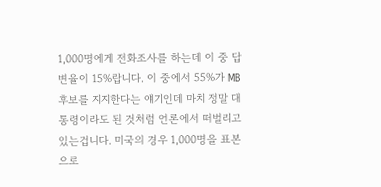1,000명에게 전화조사를 하는데 이 중 답변율이 15%랍니다. 이 중에서 55%가 MB후보를 지지한다는 얘기인데 마치 정말 대통령이라도 된 것처럼 언론에서 떠벌리고 있는겁니다. 미국의 경우 1,000명을 표본으로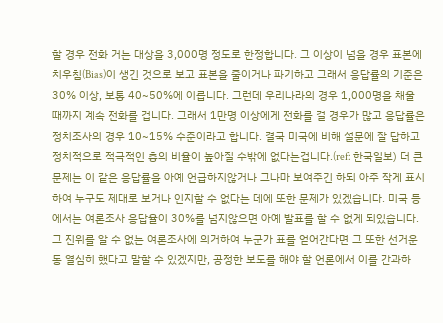할 경우 전화 거는 대상을 3,000명 정도로 한정합니다. 그 이상이 넘을 경우 표본에 치우침(Bias)이 생긴 것으로 보고 표본을 줄이거나 파기하고 그래서 응답률의 기준은 30% 이상, 보통 40~50%에 이릅니다. 그런데 우리나라의 경우 1,000명을 채울 때까지 계속 전화를 겁니다. 그래서 1만명 이상에게 전화를 걸 경우가 많고 응답률은 정치조사의 경우 10~15% 수준이라고 합니다. 결국 미국에 비해 설문에 잘 답하고 정치적으로 적극적인 층의 비율이 높아질 수밖에 없다는겁니다.(ref: 한국일보) 더 큰 문제는 이 같은 응답률을 아예 언급하지않거나 그나마 보여주긴 하되 아주 작게 표시하여 누구도 제대로 보거나 인지할 수 없다는 데에 또한 문제가 있겠습니다. 미국 등에서는 여론조사 응답율이 30%를 넘지않으면 아예 발표를 할 수 없게 되있습니다.
그 진위를 알 수 없는 여론조사에 의거하여 누군가 표를 얻어간다면 그 또한 선거운동 열심히 했다고 말할 수 있겠지만, 공정한 보도를 해야 할 언론에서 이를 간과하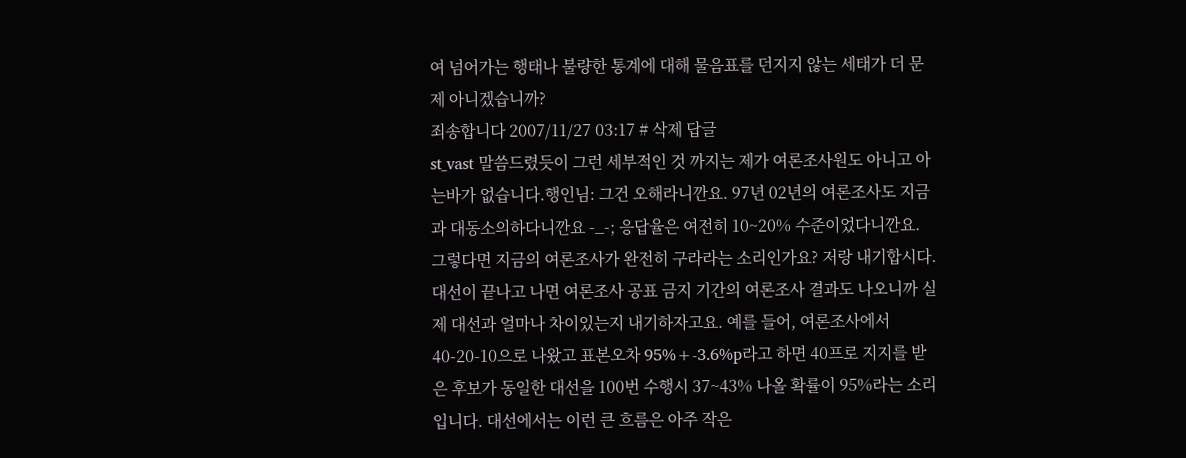여 넘어가는 행태나 불량한 통계에 대해 물음표를 던지지 않는 세태가 더 문제 아니겠습니까?
죄송합니다 2007/11/27 03:17 # 삭제 답글
st_vast 말씀드렸듯이 그런 세부적인 것 까지는 제가 여론조사원도 아니고 아는바가 없습니다.행인님: 그건 오해라니깐요. 97년 02년의 여론조사도 지금과 대동소의하다니깐요 -_-; 응답율은 여전히 10~20% 수준이었다니깐요. 그렇다면 지금의 여론조사가 완전히 구라라는 소리인가요? 저랑 내기합시다. 대선이 끝나고 나면 여론조사 공표 금지 기간의 여론조사 결과도 나오니까 실제 대선과 얼마나 차이있는지 내기하자고요. 예를 들어, 여론조사에서 40-20-10으로 나왔고 표본오차 95%+-3.6%p라고 하면 40프로 지지를 받은 후보가 동일한 대선을 100번 수행시 37~43% 나올 확률이 95%라는 소리입니다. 대선에서는 이런 큰 흐름은 아주 작은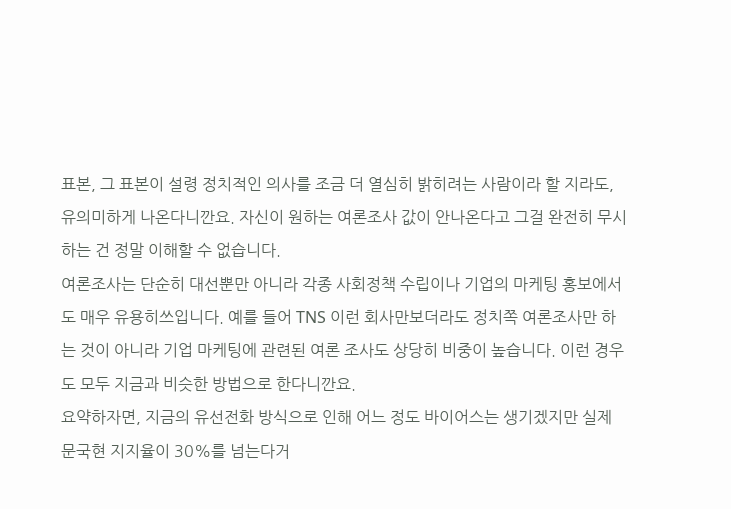표본, 그 표본이 설령 정치적인 의사를 조금 더 열심히 밝히려는 사람이라 할 지라도, 유의미하게 나온다니깐요. 자신이 원하는 여론조사 값이 안나온다고 그걸 완전히 무시하는 건 정말 이해할 수 없습니다.
여론조사는 단순히 대선뿐만 아니라 각종 사회정책 수립이나 기업의 마케팅 홍보에서도 매우 유용히쓰입니다. 예를 들어 TNS 이런 회사만보더라도 정치쪽 여론조사만 하는 것이 아니라 기업 마케팅에 관련된 여론 조사도 상당히 비중이 높습니다. 이런 경우도 모두 지금과 비슷한 방법으로 한다니깐요.
요약하자면, 지금의 유선전화 방식으로 인해 어느 정도 바이어스는 생기겠지만 실제 문국현 지지율이 30%를 넘는다거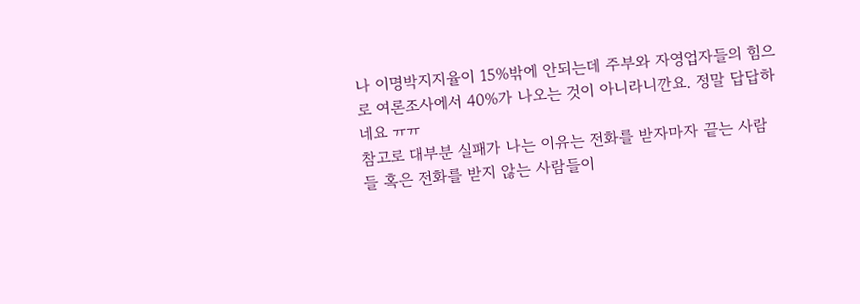나 이명박지지율이 15%밖에 안되는데 주부와 자영업자들의 힘으로 여론조사에서 40%가 나오는 것이 아니라니깐요. 정말 답답하네요 ㅠㅠ
참고로 대부분 실패가 나는 이유는 전화를 받자마자 끝는 사람들 혹은 전화를 받지 않는 사람들이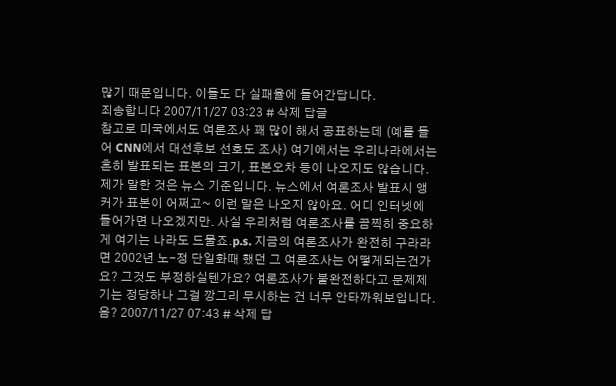많기 때문입니다. 이들도 다 실패율에 들어간답니다.
죄송합니다 2007/11/27 03:23 # 삭제 답글
참고로 미국에서도 여론조사 꽤 많이 해서 공표하는데 (예를 들어 CNN에서 대선후보 선호도 조사) 여기에서는 우리나라에서는 흔히 발표되는 표본의 크기, 표본오차 등이 나오지도 않습니다. 제가 말한 것은 뉴스 기준입니다. 뉴스에서 여론조사 발표시 앵커가 표본이 어쩌고~ 이런 말은 나오지 않아요. 어디 인터넷에 들어가면 나오겠지만. 사실 우리처럼 여론조사를 끔찍히 중요하게 여기는 나라도 드물죠.p.s. 지금의 여론조사가 완전히 구라라면 2002년 노-정 단일화때 했던 그 여론조사는 어떻게되는건가요? 그것도 부정하실텐가요? 여론조사가 불완전하다고 문제제기는 정당하나 그걸 깡그리 무시하는 건 너무 안타까워보입니다.
음? 2007/11/27 07:43 # 삭제 답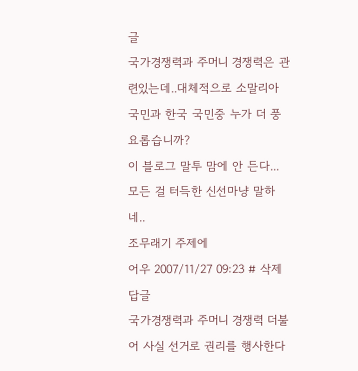글
국가경쟁력과 주머니 경쟁력은 관련있는데..대체적으로 소말리아 국민과 한국 국민중 누가 더 풍요롭습니까?
이 블로그 말투 맘에 안 든다... 모든 걸 터득한 신선마냥 말하네..
조무래기 주제에
어우 2007/11/27 09:23 # 삭제 답글
국가경쟁력과 주머니 경쟁력 더불어 사실 선거로 권리를 행사한다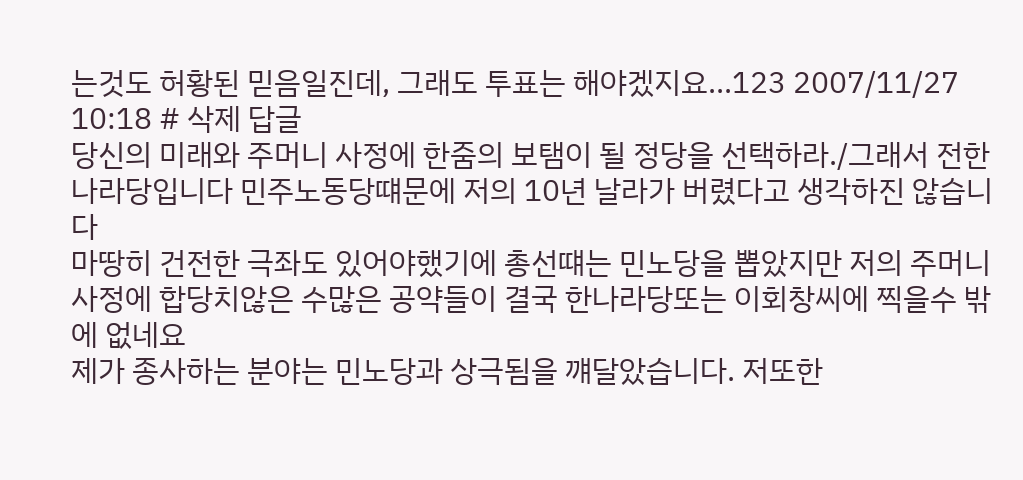는것도 허황된 믿음일진데, 그래도 투표는 해야겠지요...123 2007/11/27 10:18 # 삭제 답글
당신의 미래와 주머니 사정에 한줌의 보탬이 될 정당을 선택하라./그래서 전한나라당입니다 민주노동당떄문에 저의 10년 날라가 버렸다고 생각하진 않습니다
마땅히 건전한 극좌도 있어야했기에 총선떄는 민노당을 뽑았지만 저의 주머니
사정에 합당치않은 수많은 공약들이 결국 한나라당또는 이회창씨에 찍을수 밖에 없네요
제가 종사하는 분야는 민노당과 상극됨을 꺠달았습니다. 저또한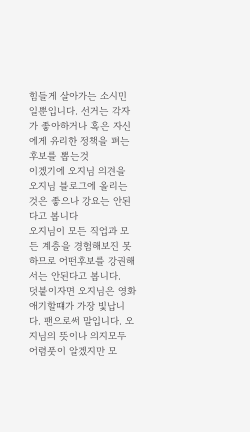힘들게 살아가는 소시민
일뿐입니다. 선거는 각자가 좋아하거나 혹은 자신에게 유리한 정책을 펴는 후보를 뽑는것
이겠기에 오지님 의견을 오지님 블로그에 올리는것은 좋으나 강요는 안된다고 봅니다
오지님이 모든 직업과 모든 계층을 경험해보진 못하므로 어떤후보를 강권해서는 안된다고 봅니다.
덧붙이자면 오지님은 영화애기할떄가 가장 빛납니다. 팬으로써 말입니다. 오지님의 뜻이나 의지모두
어렴풋이 알겠지만 모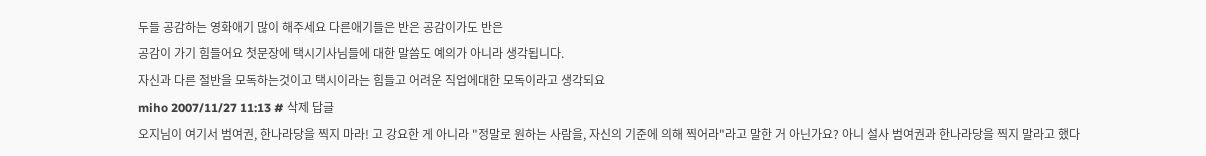두들 공감하는 영화애기 많이 해주세요 다른애기들은 반은 공감이가도 반은
공감이 가기 힘들어요 첫문장에 택시기사님들에 대한 말씀도 예의가 아니라 생각됩니다.
자신과 다른 절반을 모독하는것이고 택시이라는 힘들고 어려운 직업에대한 모독이라고 생각되요
miho 2007/11/27 11:13 # 삭제 답글
오지님이 여기서 범여권, 한나라당을 찍지 마라! 고 강요한 게 아니라 "정말로 원하는 사람을, 자신의 기준에 의해 찍어라"라고 말한 거 아닌가요? 아니 설사 범여권과 한나라당을 찍지 말라고 했다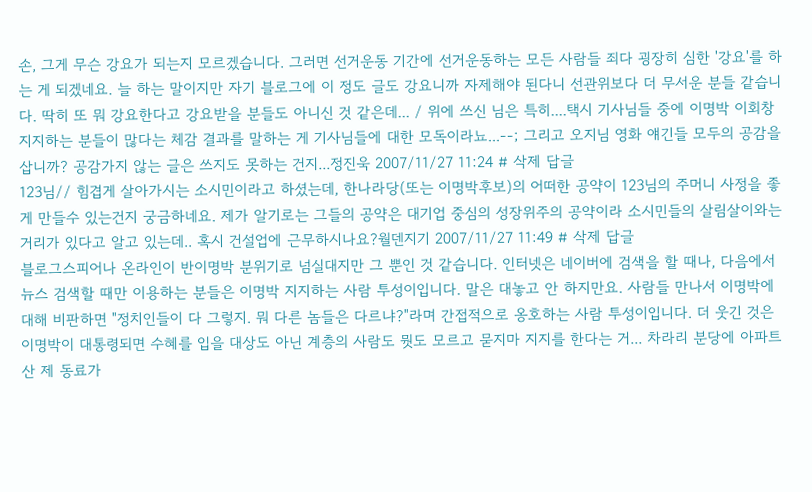손, 그게 무슨 강요가 되는지 모르겠습니다. 그러면 선거운동 기간에 선거운동하는 모든 사람들 죄다 굉장히 심한 '강요'를 하는 게 되겠네요. 늘 하는 말이지만 자기 블로그에 이 정도 글도 강요니까 자제해야 된다니 선관위보다 더 무서운 분들 같습니다. 딱히 또 뭐 강요한다고 강요받을 분들도 아니신 것 같은데... / 위에 쓰신 님은 특히....택시 기사님들 중에 이명박 이회창 지지하는 분들이 많다는 체감 결과를 말하는 게 기사님들에 대한 모독이라뇨...--; 그리고 오지님 영화 얘긴들 모두의 공감을 삽니까? 공감가지 않는 글은 쓰지도 못하는 건지...정진욱 2007/11/27 11:24 # 삭제 답글
123님// 힘겹게 살아가시는 소시민이라고 하셨는데, 한나라당(또는 이명박후보)의 어떠한 공약이 123님의 주머니 사정을 좋게 만들수 있는건지 궁금하네요. 제가 알기로는 그들의 공약은 대기업 중심의 성장위주의 공약이라 소시민들의 살림살이와는 거리가 있다고 알고 있는데.. 혹시 건설업에 근무하시나요?월덴지기 2007/11/27 11:49 # 삭제 답글
블로그스피어나 온라인이 반이명박 분위기로 넘실대지만 그 뿐인 것 같습니다. 인터넷은 네이버에 검색을 할 때나, 다음에서 뉴스 검색할 때만 이용하는 분들은 이명박 지지하는 사람 투성이입니다. 말은 대놓고 안 하지만요. 사람들 만나서 이명박에 대해 비판하면 "정치인들이 다 그렇지. 뭐 다른 놈들은 다르냐?"라며 간접적으로 옹호하는 사람 투성이입니다. 더 웃긴 것은 이명박이 대통령되면 수혜를 입을 대상도 아닌 계층의 사람도 뭣도 모르고 묻지마 지지를 한다는 거... 차라리 분당에 아파트 산 제 동료가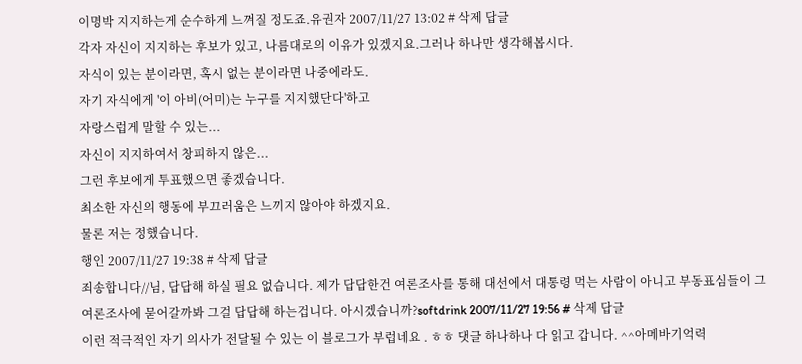이명박 지지하는게 순수하게 느껴질 정도죠.유권자 2007/11/27 13:02 # 삭제 답글
각자 자신이 지지하는 후보가 있고, 나름대로의 이유가 있겠지요.그러나 하나만 생각해봅시다.
자식이 있는 분이라면, 혹시 없는 분이라면 나중에라도.
자기 자식에게 '이 아비(어미)는 누구를 지지했단다'하고
자랑스럽게 말할 수 있는...
자신이 지지하여서 창피하지 않은...
그런 후보에게 투표했으면 좋겠습니다.
최소한 자신의 행동에 부끄러움은 느끼지 않아야 하겠지요.
물론 저는 정했습니다.
행인 2007/11/27 19:38 # 삭제 답글
죄송합니다//님, 답답해 하실 필요 없습니다. 제가 답답한건 여론조사를 통해 대선에서 대통령 먹는 사람이 아니고 부동표심들이 그 여론조사에 묻어갈까봐 그걸 답답해 하는겁니다. 아시겠습니까?softdrink 2007/11/27 19:56 # 삭제 답글
이런 적극적인 자기 의사가 전달될 수 있는 이 블로그가 부럽네요 . ㅎㅎ 댓글 하나하나 다 읽고 갑니다. ^^아메바기억력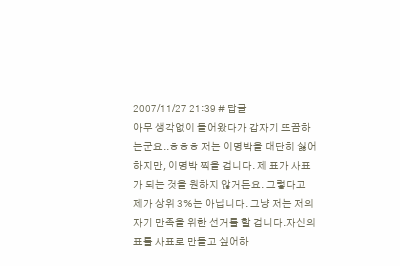2007/11/27 21:39 # 답글
아무 생각없이 들어왔다가 갑자기 뜨끔하는군요..ㅎㅎㅎ 저는 이명박을 대단히 싫어하지만, 이명박 찍을 겁니다. 제 표가 사표가 되는 것을 원하지 않거든요. 그렇다고 제가 상위 3%는 아닙니다. 그냥 저는 저의 자기 만족을 위한 선거를 할 겁니다.자신의 표를 사표로 만들고 싶어하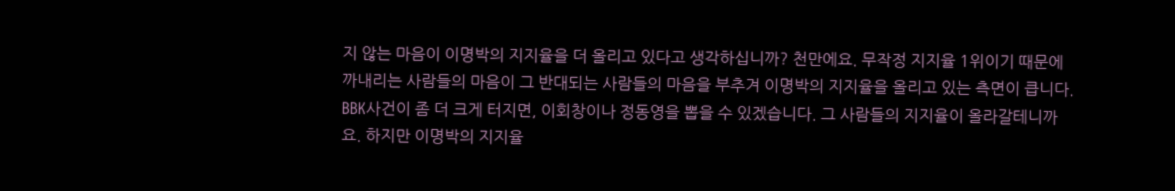지 않는 마음이 이명박의 지지율을 더 올리고 있다고 생각하십니까? 천만에요. 무작정 지지율 1위이기 때문에 까내리는 사람들의 마음이 그 반대되는 사람들의 마음을 부추겨 이명박의 지지율을 올리고 있는 측면이 큽니다.
BBK사건이 좀 더 크게 터지면, 이회창이나 정동영을 뽑을 수 있겠습니다. 그 사람들의 지지율이 올라갈테니까요. 하지만 이명박의 지지율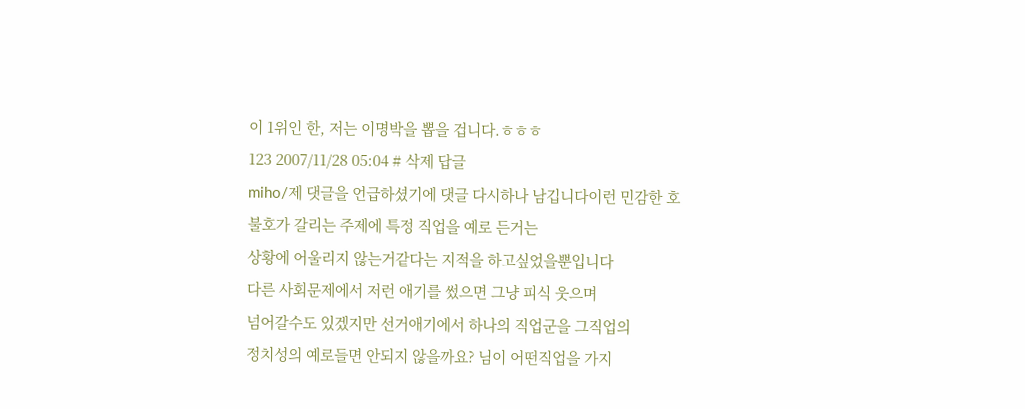이 1위인 한, 저는 이명박을 뽑을 겁니다.ㅎㅎㅎ
123 2007/11/28 05:04 # 삭제 답글
miho/제 댓글을 언급하셨기에 댓글 다시하나 남깁니다이런 민감한 호불호가 갈리는 주제에 특정 직업을 예로 든거는
상황에 어울리지 않는거같다는 지적을 하고싶었을뿐입니다
다른 사회문제에서 저런 애기를 썼으면 그냥 피식 웃으며
넘어갈수도 있겠지만 선거애기에서 하나의 직업군을 그직업의
정치성의 예로들면 안되지 않을까요? 님이 어떤직업을 가지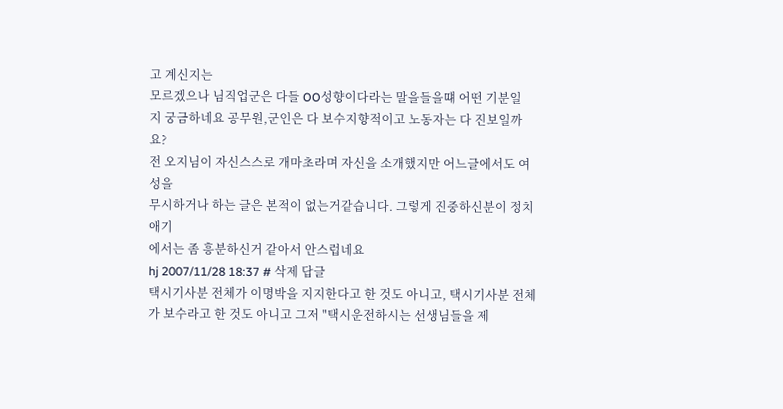고 계신지는
모르겠으나 님직업군은 다들 OO성향이다라는 말을들을떄 어떤 기분일
지 궁금하네요 공무원,군인은 다 보수지향적이고 노동자는 다 진보일까요?
전 오지님이 자신스스로 개마초라며 자신을 소개했지만 어느글에서도 여성을
무시하거나 하는 글은 본적이 없는거같습니다. 그렇게 진중하신분이 정치애기
에서는 좀 흥분하신거 같아서 안스럽네요
hj 2007/11/28 18:37 # 삭제 답글
택시기사분 전체가 이명박을 지지한다고 한 것도 아니고, 택시기사분 전체가 보수라고 한 것도 아니고 그저 "택시운전하시는 선생님들을 제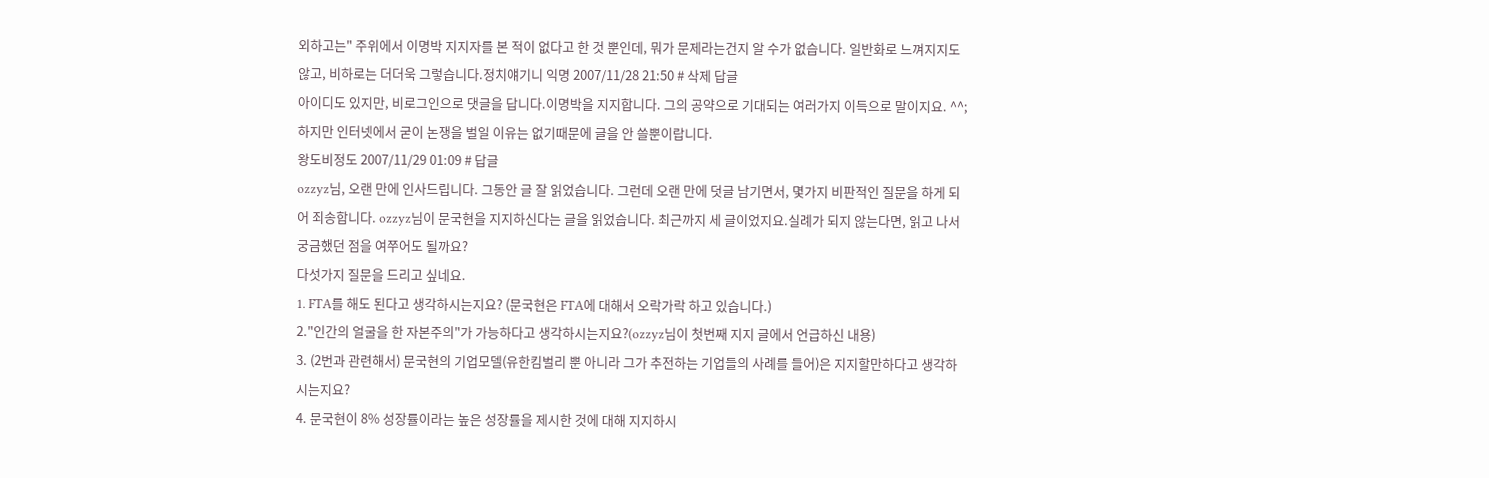외하고는" 주위에서 이명박 지지자를 본 적이 없다고 한 것 뿐인데, 뭐가 문제라는건지 알 수가 없습니다. 일반화로 느껴지지도 않고, 비하로는 더더욱 그렇습니다.정치얘기니 익명 2007/11/28 21:50 # 삭제 답글
아이디도 있지만, 비로그인으로 댓글을 답니다.이명박을 지지합니다. 그의 공약으로 기대되는 여러가지 이득으로 말이지요. ^^; 하지만 인터넷에서 굳이 논쟁을 벌일 이유는 없기때문에 글을 안 쓸뿐이랍니다.
왕도비정도 2007/11/29 01:09 # 답글
ozzyz님, 오랜 만에 인사드립니다. 그동안 글 잘 읽었습니다. 그런데 오랜 만에 덧글 남기면서, 몇가지 비판적인 질문을 하게 되어 죄송합니다. ozzyz님이 문국현을 지지하신다는 글을 읽었습니다. 최근까지 세 글이었지요.실례가 되지 않는다면, 읽고 나서 궁금했던 점을 여쭈어도 될까요?
다섯가지 질문을 드리고 싶네요.
1. FTA를 해도 된다고 생각하시는지요? (문국현은 FTA에 대해서 오락가락 하고 있습니다.)
2."인간의 얼굴을 한 자본주의"가 가능하다고 생각하시는지요?(ozzyz님이 첫번째 지지 글에서 언급하신 내용)
3. (2번과 관련해서) 문국현의 기업모델(유한킴벌리 뿐 아니라 그가 추전하는 기업들의 사례를 들어)은 지지할만하다고 생각하시는지요?
4. 문국현이 8% 성장률이라는 높은 성장률을 제시한 것에 대해 지지하시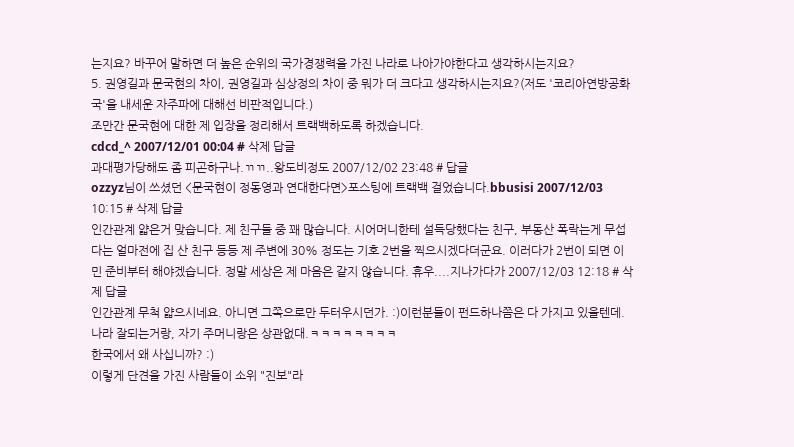는지요? 바꾸어 말하면 더 높은 순위의 국가경쟁력을 가진 나라로 나아가야한다고 생각하시는지요?
5. 권영길과 문국현의 차이, 권영길과 심상정의 차이 중 뭐가 더 크다고 생각하시는지요?(저도 '코리아연방공화국'을 내세운 자주파에 대해선 비판적입니다.)
조만간 문국현에 대한 제 입장을 정리해서 트랙백하도록 하겠습니다.
cdcd_^ 2007/12/01 00:04 # 삭제 답글
과대평가당해도 좀 피곤하구나.ㄲㄲ..왕도비정도 2007/12/02 23:48 # 답글
ozzyz님이 쓰셨던 <문국현이 정동영과 연대한다면>포스팅에 트랙백 걸었습니다.bbusisi 2007/12/03 10:15 # 삭제 답글
인간관계 얇은거 맞습니다. 제 친구들 중 꽤 많습니다. 시어머니한테 설득당했다는 친구, 부동산 폭락는게 무섭다는 얼마전에 집 산 친구 등등 제 주변에 30% 정도는 기호 2번을 찍으시겠다더군요. 이러다가 2번이 되면 이민 준비부터 해야겠습니다. 정말 세상은 제 마음은 같지 않습니다. 휴우....지나가다가 2007/12/03 12:18 # 삭제 답글
인간관계 무척 얇으시네요. 아니면 그쪽으로만 두터우시던가. :)이런분들이 펀드하나쯤은 다 가지고 있을텐데. 나라 잘되는거랑, 자기 주머니랑은 상관없대.ㅋㅋㅋㅋㅋㅋㅋㅋ
한국에서 왜 사십니까? :)
이렇게 단견을 가진 사람들이 소위 "진보"라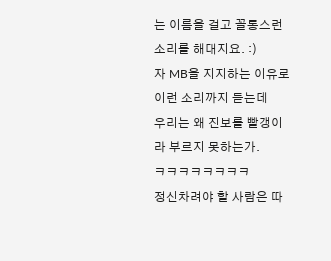는 이름을 걸고 꼴통스런 소리를 해대지요. :)
자 MB을 지지하는 이유로 이런 소리까지 듣는데
우리는 왜 진보를 빨갱이라 부르지 못하는가.
ㅋㅋㅋㅋㅋㅋㅋㅋ
정신차려야 할 사람은 따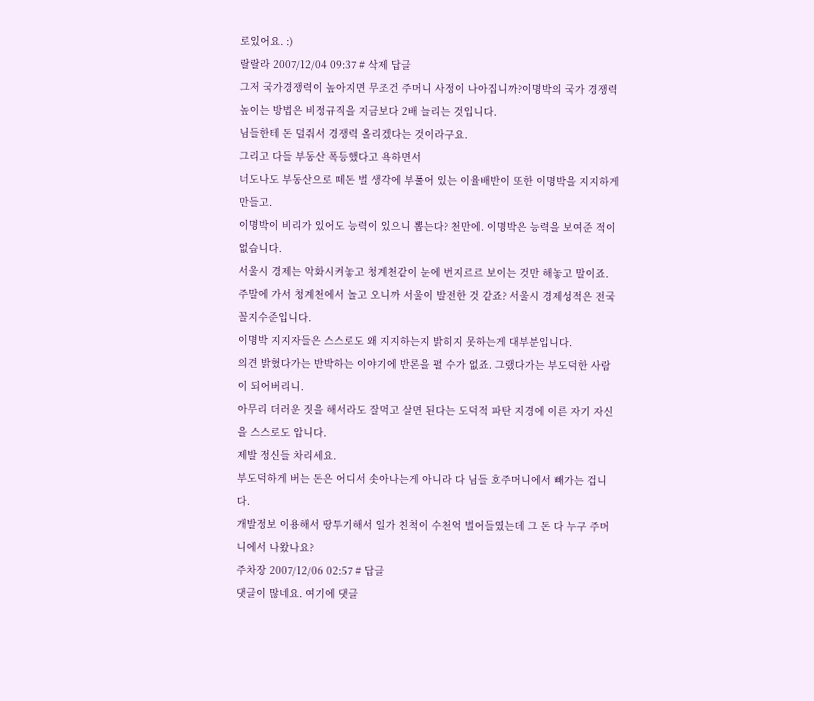로있어요. :)
랄랄라 2007/12/04 09:37 # 삭제 답글
그저 국가경쟁력이 높아지면 무조건 주머니 사정이 나아집니까?이명박의 국가 경쟁력 높이는 방법은 비정규직을 지금보다 2배 늘리는 것입니다.
님들한테 돈 덜줘서 경쟁력 올리겠다는 것이라구요.
그리고 다들 부동산 폭등했다고 욕하면서
너도나도 부동산으로 떼돈 벌 생각에 부풀어 있는 이율배반이 또한 이명박을 지지하게 만들고.
이명박이 비리가 있어도 능력이 있으니 뽑는다? 천만에. 이명박은 능력을 보여준 적이 없습니다.
서울시 경제는 악화시켜놓고 청계천같이 눈에 번지르르 보이는 것만 해놓고 말이죠.
주말에 가서 청계천에서 놀고 오니까 서울이 발전한 것 같죠? 서울시 경제성적은 전국 꼴지수준입니다.
이명박 지지자들은 스스로도 왜 지지하는지 밝히지 못하는게 대부분입니다.
의견 밝혔다가는 반박하는 이야기에 반론을 펼 수가 없죠. 그랬다가는 부도덕한 사람이 되어버리니.
아무리 더러운 짓을 해서라도 잘먹고 살면 된다는 도덕적 파탄 지경에 이른 자기 자신을 스스로도 압니다.
제발 정신들 차리세요.
부도덕하게 버는 돈은 어디서 솟아나는게 아니라 다 님들 호주머니에서 빼가는 겁니다.
개발정보 이용해서 땅투기해서 일가 친척이 수천억 벌어들였는데 그 돈 다 누구 주머니에서 나왔나요?
주차장 2007/12/06 02:57 # 답글
댓글이 많네요. 여기에 댓글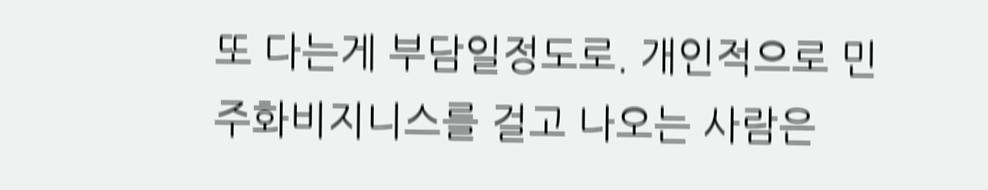또 다는게 부담일정도로. 개인적으로 민주화비지니스를 걸고 나오는 사람은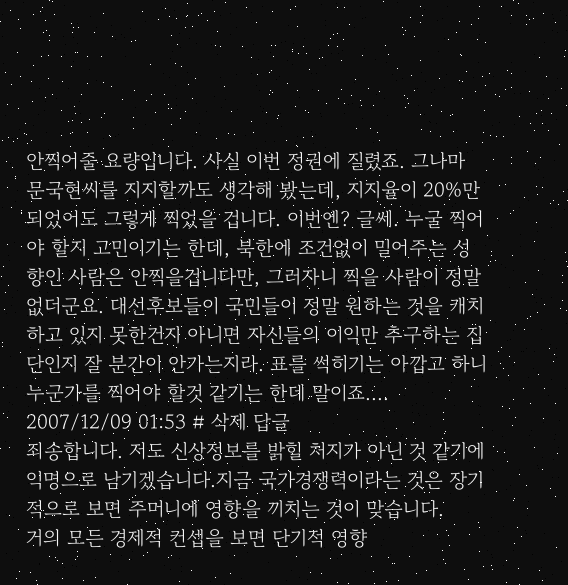안찍어줄 요량입니다. 사실 이번 정권에 질렸죠. 그나마 문국현씨를 지지할까도 생각해 봤는데, 지지율이 20%만 되었어도 그렇게 찍었을 겁니다. 이번엔? 글쎄. 누굴 찍어야 할지 고민이기는 한데, 북한에 조건없이 밀어주는 성향인 사람은 안찍을겁니다만, 그러자니 찍을 사람이 정말 없더군요. 대선후보들이 국민들이 정말 원하는 것을 캐치하고 있지 못한건지 아니면 자신들의 이익만 추구하는 집단인지 잘 분간이 안가는지라. 표를 썩히기는 아깝고 하니 누군가를 찍어야 할것 같기는 한데 말이죠.... 2007/12/09 01:53 # 삭제 답글
죄송합니다. 저도 신상정보를 밝힐 처지가 아닌 것 같기에 익명으로 남기겠습니다.지금 국가경쟁력이라는 것은 장기적으로 보면 주머니에 영향을 끼치는 것이 맞습니다.
거의 모든 경제적 컨셉을 보면 단기적 영향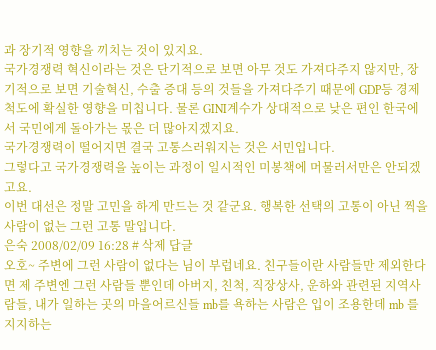과 장기적 영향을 끼치는 것이 있지요.
국가경쟁력 혁신이라는 것은 단기적으로 보면 아무 것도 가져다주지 않지만, 장기적으로 보면 기술혁신, 수출 증대 등의 것들을 가져다주기 때문에 GDP등 경제척도에 확실한 영향을 미칩니다. 물론 GINI계수가 상대적으로 낮은 편인 한국에서 국민에게 돌아가는 몫은 더 많아지겠지요.
국가경쟁력이 떨어지면 결국 고통스러워지는 것은 서민입니다.
그렇다고 국가경쟁력을 높이는 과정이 일시적인 미봉책에 머물러서만은 안되겠고요.
이번 대선은 정말 고민을 하게 만드는 것 같군요. 행복한 선택의 고통이 아닌 찍을 사람이 없는 그런 고통 말입니다.
은숙 2008/02/09 16:28 # 삭제 답글
오호~ 주변에 그런 사람이 없다는 님이 부럽네요. 친구들이란 사람들만 제외한다면 제 주변엔 그런 사람들 뿐인데 아버지, 친척, 직장상사, 운하와 관련된 지역사람들, 내가 일하는 곳의 마을어르신들 mb를 욕하는 사람은 입이 조용한데 mb 를 지지하는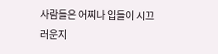사람들은 어찌나 입들이 시끄러운지